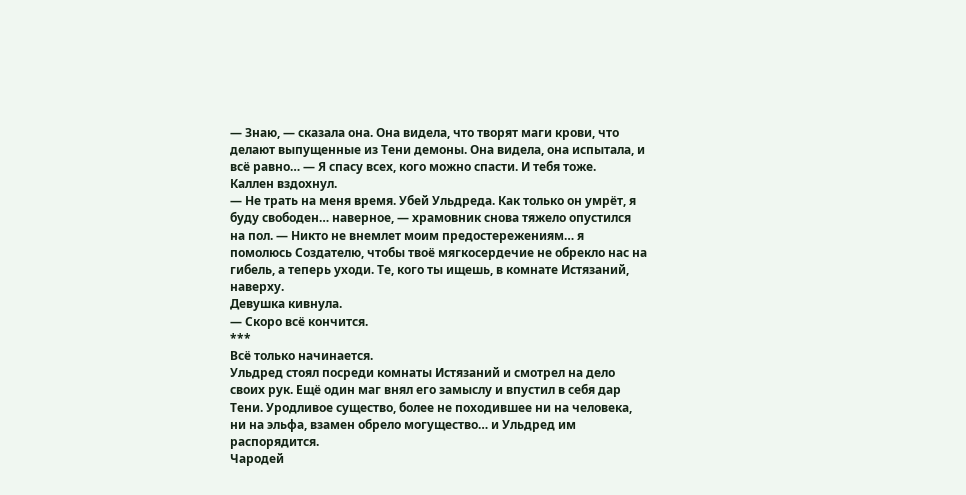— Знаю, — сказала она. Она видела, что творят маги крови, что делают выпущенные из Тени демоны. Она видела, она испытала, и всё равно… — Я спасу всех, кого можно спасти. И тебя тоже.
Каллен вздохнул.
— Не трать на меня время. Убей Ульдреда. Как только он умрёт, я буду свободен… наверное, — храмовник снова тяжело опустился на пол. — Никто не внемлет моим предостережениям… я помолюсь Создателю, чтобы твоё мягкосердечие не обрекло нас на гибель, а теперь уходи. Те, кого ты ищешь, в комнате Истязаний, наверху.
Девушка кивнула.
— Скоро всё кончится.
***
Всё только начинается.
Ульдред стоял посреди комнаты Истязаний и смотрел на дело своих рук. Ещё один маг внял его замыслу и впустил в себя дар Тени. Уродливое существо, более не походившее ни на человека, ни на эльфа, взамен обрело могущество… и Ульдред им распорядится.
Чародей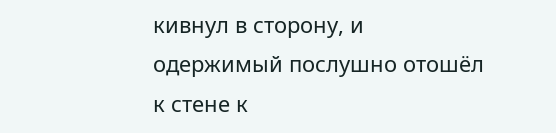кивнул в сторону, и одержимый послушно отошёл к стене к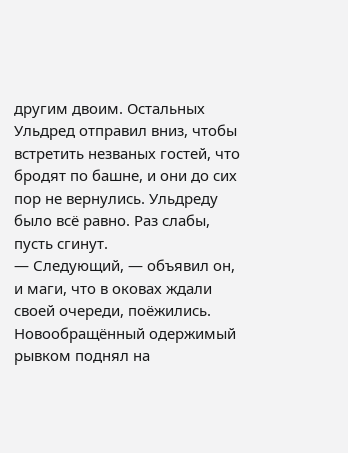другим двоим. Остальных Ульдред отправил вниз, чтобы встретить незваных гостей, что бродят по башне, и они до сих пор не вернулись. Ульдреду было всё равно. Раз слабы, пусть сгинут.
— Следующий, — объявил он, и маги, что в оковах ждали своей очереди, поёжились.
Новообращённый одержимый рывком поднял на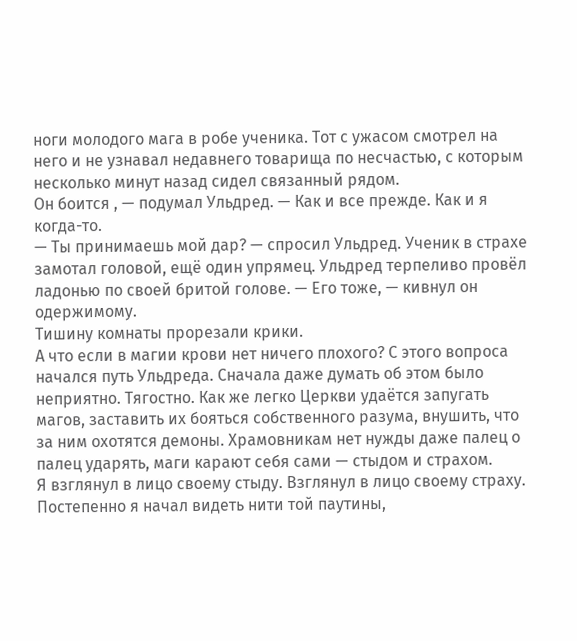ноги молодого мага в робе ученика. Тот с ужасом смотрел на него и не узнавал недавнего товарища по несчастью, с которым несколько минут назад сидел связанный рядом.
Он боится , — подумал Ульдред. — Как и все прежде. Как и я когда-то.
— Ты принимаешь мой дар? — спросил Ульдред. Ученик в страхе замотал головой, ещё один упрямец. Ульдред терпеливо провёл ладонью по своей бритой голове. — Его тоже, — кивнул он одержимому.
Тишину комнаты прорезали крики.
А что если в магии крови нет ничего плохого? С этого вопроса начался путь Ульдреда. Сначала даже думать об этом было неприятно. Тягостно. Как же легко Церкви удаётся запугать магов, заставить их бояться собственного разума, внушить, что за ним охотятся демоны. Храмовникам нет нужды даже палец о палец ударять, маги карают себя сами — стыдом и страхом.
Я взглянул в лицо своему стыду. Взглянул в лицо своему страху. Постепенно я начал видеть нити той паутины,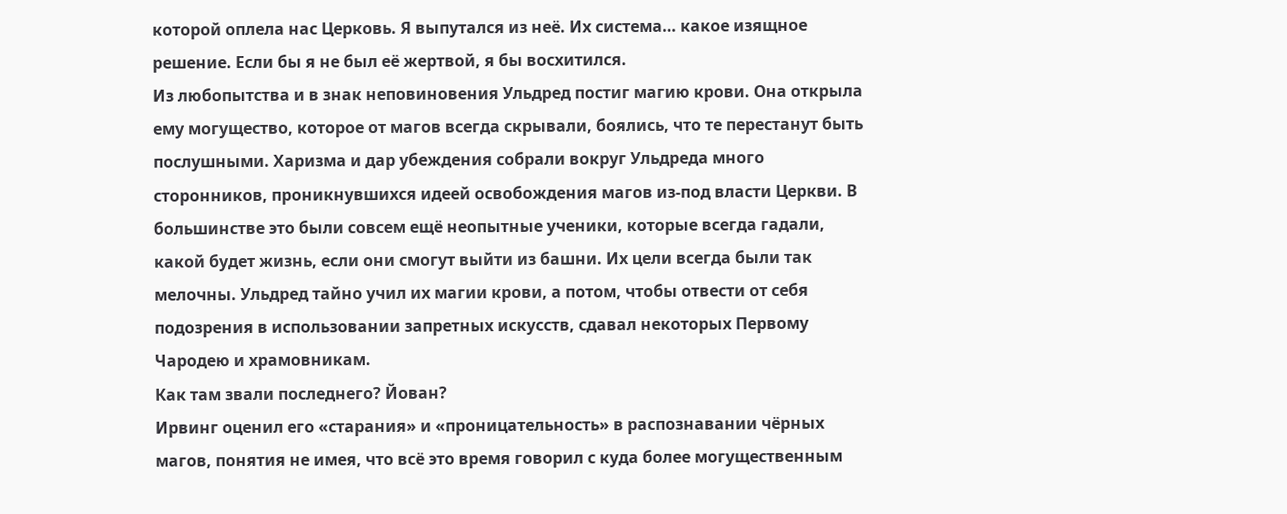которой оплела нас Церковь. Я выпутался из неё. Их система… какое изящное решение. Если бы я не был её жертвой, я бы восхитился.
Из любопытства и в знак неповиновения Ульдред постиг магию крови. Она открыла ему могущество, которое от магов всегда скрывали, боялись, что те перестанут быть послушными. Харизма и дар убеждения собрали вокруг Ульдреда много сторонников, проникнувшихся идеей освобождения магов из-под власти Церкви. В большинстве это были совсем ещё неопытные ученики, которые всегда гадали, какой будет жизнь, если они смогут выйти из башни. Их цели всегда были так мелочны. Ульдред тайно учил их магии крови, а потом, чтобы отвести от себя подозрения в использовании запретных искусств, сдавал некоторых Первому Чародею и храмовникам.
Как там звали последнего? Йован?
Ирвинг оценил его «старания» и «проницательность» в распознавании чёрных магов, понятия не имея, что всё это время говорил с куда более могущественным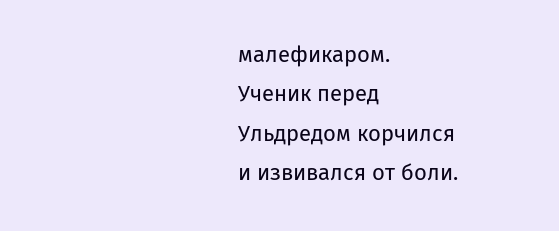малефикаром.
Ученик перед Ульдредом корчился и извивался от боли.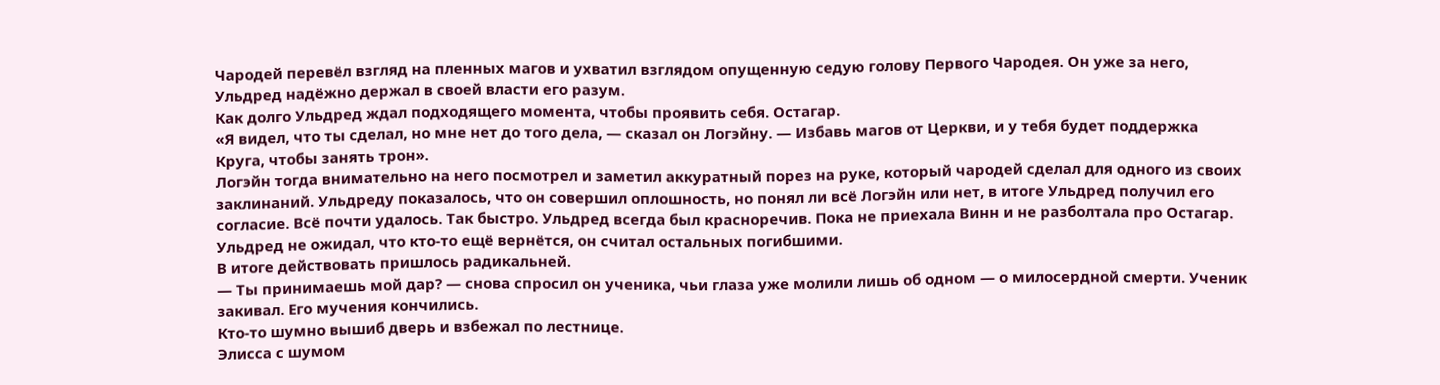Чародей перевёл взгляд на пленных магов и ухватил взглядом опущенную седую голову Первого Чародея. Он уже за него, Ульдред надёжно держал в своей власти его разум.
Как долго Ульдред ждал подходящего момента, чтобы проявить себя. Остагар.
«Я видел, что ты сделал, но мне нет до того дела, — сказал он Логэйну. — Избавь магов от Церкви, и у тебя будет поддержка Круга, чтобы занять трон».
Логэйн тогда внимательно на него посмотрел и заметил аккуратный порез на руке, который чародей сделал для одного из своих заклинаний. Ульдреду показалось, что он совершил оплошность, но понял ли всё Логэйн или нет, в итоге Ульдред получил его согласие. Всё почти удалось. Так быстро. Ульдред всегда был красноречив. Пока не приехала Винн и не разболтала про Остагар. Ульдред не ожидал, что кто-то ещё вернётся, он считал остальных погибшими.
В итоге действовать пришлось радикальней.
— Ты принимаешь мой дар? — снова спросил он ученика, чьи глаза уже молили лишь об одном — о милосердной смерти. Ученик закивал. Его мучения кончились.
Кто-то шумно вышиб дверь и взбежал по лестнице.
Элисса с шумом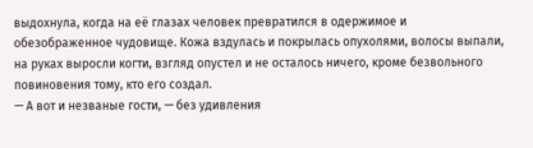выдохнула, когда на её глазах человек превратился в одержимое и обезображенное чудовище. Кожа вздулась и покрылась опухолями, волосы выпали, на руках выросли когти, взгляд опустел и не осталось ничего, кроме безвольного повиновения тому, кто его создал.
— А вот и незваные гости, — без удивления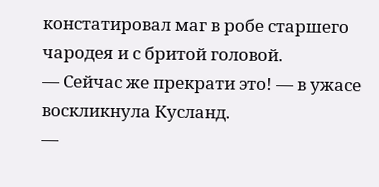констатировал маг в робе старшего чародея и с бритой головой.
— Сейчас же прекрати это! — в ужасе воскликнула Кусланд.
—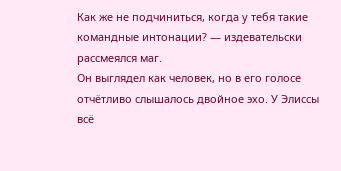Как же не подчиниться, когда у тебя такие командные интонации? — издевательски рассмеялся маг.
Он выглядел как человек, но в его голосе отчётливо слышалось двойное эхо. У Элиссы всё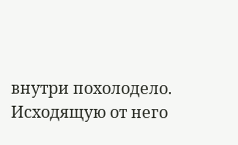внутри похолодело. Исходящую от него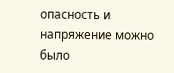опасность и напряжение можно было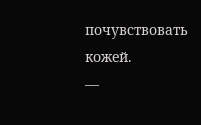почувствовать кожей.
—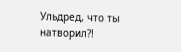Ульдред, что ты натворил?!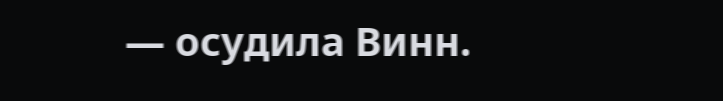— осудила Винн.